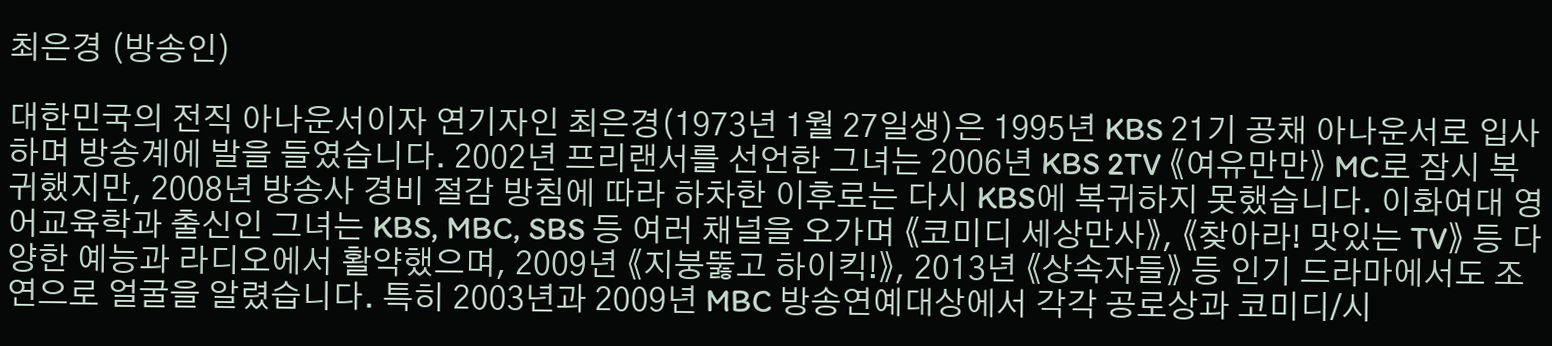최은경 (방송인)

대한민국의 전직 아나운서이자 연기자인 최은경(1973년 1월 27일생)은 1995년 KBS 21기 공채 아나운서로 입사하며 방송계에 발을 들였습니다. 2002년 프리랜서를 선언한 그녀는 2006년 KBS 2TV 《여유만만》 MC로 잠시 복귀했지만, 2008년 방송사 경비 절감 방침에 따라 하차한 이후로는 다시 KBS에 복귀하지 못했습니다. 이화여대 영어교육학과 출신인 그녀는 KBS, MBC, SBS 등 여러 채널을 오가며 《코미디 세상만사》, 《찾아라! 맛있는 TV》 등 다양한 예능과 라디오에서 활약했으며, 2009년 《지붕뚫고 하이킥!》, 2013년 《상속자들》 등 인기 드라마에서도 조연으로 얼굴을 알렸습니다. 특히 2003년과 2009년 MBC 방송연예대상에서 각각 공로상과 코미디/시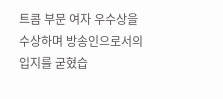트콤 부문 여자 우수상을 수상하며 방송인으로서의 입지를 굳혔습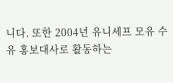니다. 또한 2004년 유니세프 모유 수유 홍보대사로 활동하는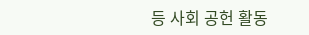등 사회 공헌 활동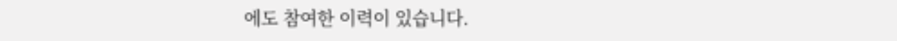에도 참여한 이력이 있습니다.